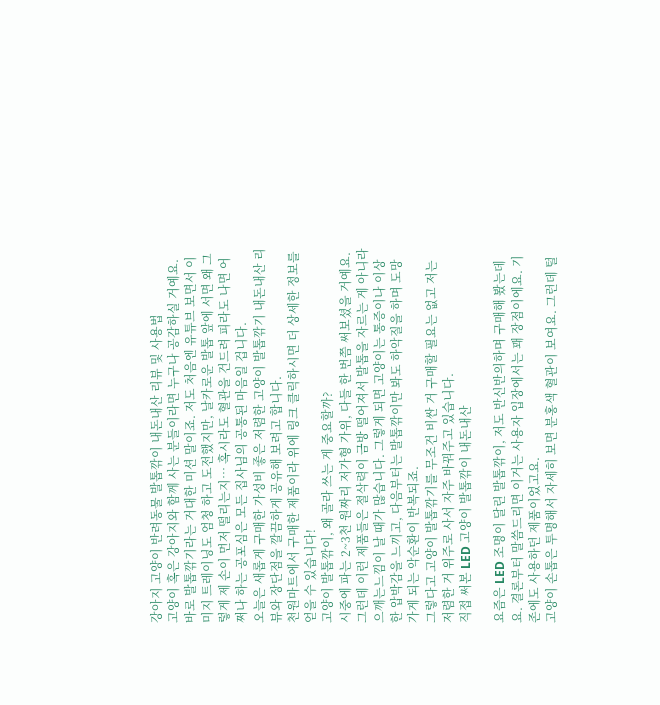강아지 고양이 반려동물 발톱깎이 내돈내산 리뷰 및 사용법
고양이 혹은 강아지와 함께 사는 분들이라면 누구나 공감하실 거예요. 바로 발톱깎기라는 거대한 미션 말이죠. 저도 처음엔 유튜브 보면서 이미지 트레이닝도 엄청 하고 도전했지만, 날카로운 발톱 앞에 서면 왜 그렇게 제 손이 먼저 떨리는지… 혹시라도 혈관을 건드려 피라도 나면 어쩌나 하는 공포심은 모든 집사님의 공통된 마음일 겁니다.
오늘은 새롭게 구매한 가성비 좋은 저렴한 고양이 발톱깎기 내돈내산 리뷰와 장단점을 깔끔하게 공유해 보려고 합니다.
천원마트에서 구매한 제품이라 위에 링크 클릭하시면 더 상세한 정보를 얻을 수 있습니다!
고양이 발톱깎이, 왜 골라 쓰는 게 중요할까?
시중에 파는 2~3천 원짜리 저가형 가위, 다들 한 번쯤 써보셨을 거예요. 그런데 이런 제품들은 절삭력이 금방 떨어져서 발톱을 자르는 게 아니라 으깨는느낌이 날 때가 많습니다. 그렇게 되면 고양이는 통증이나 이상한 압박감을 느끼고, 다음부터는 발톱깎이만 봐도 하악질을 하며 도망가게 되는 악순환이 반복되죠.
그렇다고 고양이 발톱깎기를 무조건 비싼 거 구매할 필요는 없고 저는 저렴한 거 위주로 사서 자주 바꿔주고 있습니다.
직접 써본 LED 고양이 발톱깎이 내돈내산

요즘은 LED 조명이 달린 발톱깎이, 저도 반신반의하며 구매해 봤는데요. 결론부터 말씀드리면 이거는 사용자 입장에서는 꽤 장점이에요. 기존에도 사용하던 제품이었고요.
고양이 손톱은 투명해서 자세히 보면 분홍색 혈관이 보여요. 그런데 털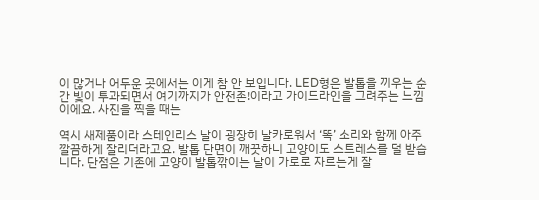이 많거나 어두운 곳에서는 이게 참 안 보입니다. LED형은 발톱을 끼우는 순간 빛이 투과되면서 여기까지가 안전존!이라고 가이드라인을 그려주는 느낌이에요. 사진을 찍을 때는

역시 새제품이라 스테인리스 날이 굉장히 날카로워서 ‘똑’ 소리와 함께 아주 깔끔하게 잘리더라고요. 발톱 단면이 깨끗하니 고양이도 스트레스를 덜 받습니다. 단점은 기존에 고양이 발톱깎이는 날이 가로로 자르는게 잘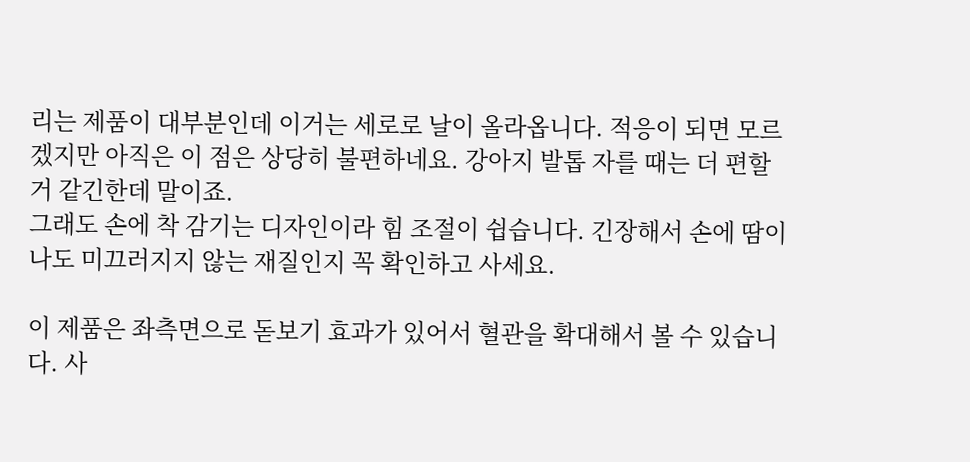리는 제품이 대부분인데 이거는 세로로 날이 올라옵니다. 적응이 되면 모르겠지만 아직은 이 점은 상당히 불편하네요. 강아지 발톱 자를 때는 더 편할 거 같긴한데 말이죠.
그래도 손에 착 감기는 디자인이라 힘 조절이 쉽습니다. 긴장해서 손에 땀이 나도 미끄러지지 않는 재질인지 꼭 확인하고 사세요.

이 제품은 좌측면으로 돋보기 효과가 있어서 혈관을 확대해서 볼 수 있습니다. 사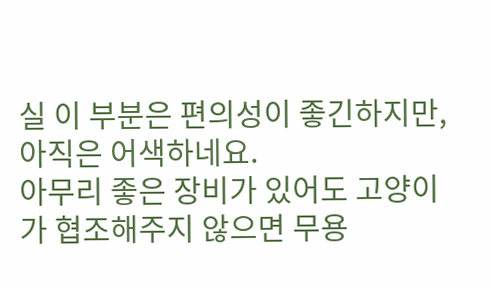실 이 부분은 편의성이 좋긴하지만, 아직은 어색하네요.
아무리 좋은 장비가 있어도 고양이가 협조해주지 않으면 무용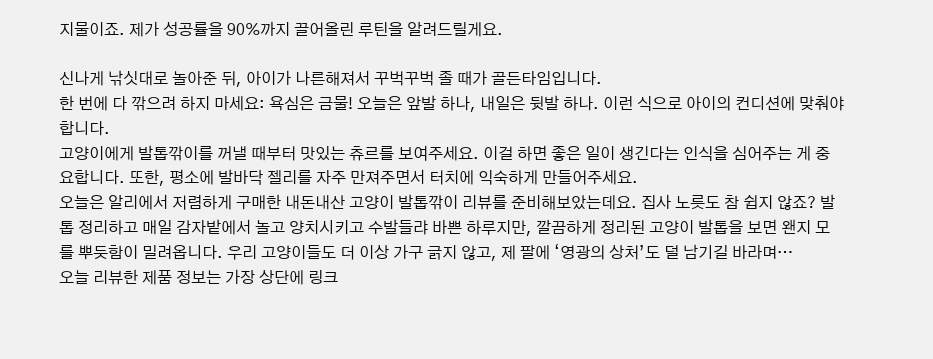지물이죠. 제가 성공률을 90%까지 끌어올린 루틴을 알려드릴게요.

신나게 낚싯대로 놀아준 뒤, 아이가 나른해져서 꾸벅꾸벅 졸 때가 골든타임입니다.
한 번에 다 깎으려 하지 마세요: 욕심은 금물! 오늘은 앞발 하나, 내일은 뒷발 하나. 이런 식으로 아이의 컨디션에 맞춰야 합니다.
고양이에게 발톱깎이를 꺼낼 때부터 맛있는 츄르를 보여주세요. 이걸 하면 좋은 일이 생긴다는 인식을 심어주는 게 중요합니다. 또한, 평소에 발바닥 젤리를 자주 만져주면서 터치에 익숙하게 만들어주세요.
오늘은 알리에서 저렴하게 구매한 내돈내산 고양이 발톱깎이 리뷰를 준비해보았는데요. 집사 노릇도 참 쉽지 않죠? 발톱 정리하고 매일 감자밭에서 놀고 양치시키고 수발들랴 바쁜 하루지만, 깔끔하게 정리된 고양이 발톱을 보면 왠지 모를 뿌듯함이 밀려옵니다. 우리 고양이들도 더 이상 가구 긁지 않고, 제 팔에 ‘영광의 상처’도 덜 남기길 바라며…
오늘 리뷰한 제품 정보는 가장 상단에 링크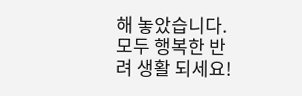해 놓았습니다. 모두 행복한 반려 생활 되세요!